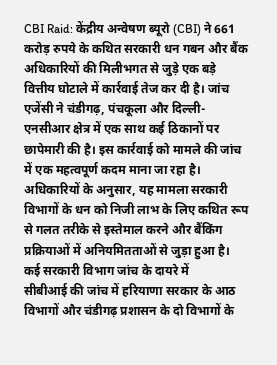CBI Raid: केंद्रीय अन्वेषण ब्यूरो (CBI) ने 661 करोड़ रुपये के कथित सरकारी धन गबन और बैंक अधिकारियों की मिलीभगत से जुड़े एक बड़े वित्तीय घोटाले में कार्रवाई तेज कर दी है। जांच एजेंसी ने चंडीगढ़, पंचकूला और दिल्ली-एनसीआर क्षेत्र में एक साथ कई ठिकानों पर छापेमारी की है। इस कार्रवाई को मामले की जांच में एक महत्वपूर्ण कदम माना जा रहा है।
अधिकारियों के अनुसार, यह मामला सरकारी विभागों के धन को निजी लाभ के लिए कथित रूप से गलत तरीके से इस्तेमाल करने और बैंकिंग प्रक्रियाओं में अनियमितताओं से जुड़ा हुआ है।
कई सरकारी विभाग जांच के दायरे में
सीबीआई की जांच में हरियाणा सरकार के आठ विभागों और चंडीगढ़ प्रशासन के दो विभागों के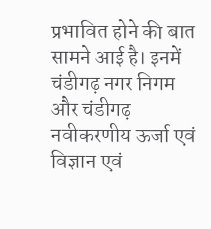प्रभावित होने की बात सामने आई है। इनमें चंडीगढ़ नगर निगम और चंडीगढ़ नवीकरणीय ऊर्जा एवं विज्ञान एवं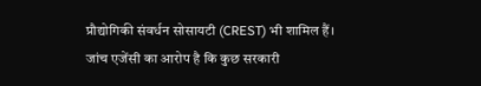प्रौद्योगिकी संवर्धन सोसायटी (CREST) भी शामिल हैं।
जांच एजेंसी का आरोप है कि कुछ सरकारी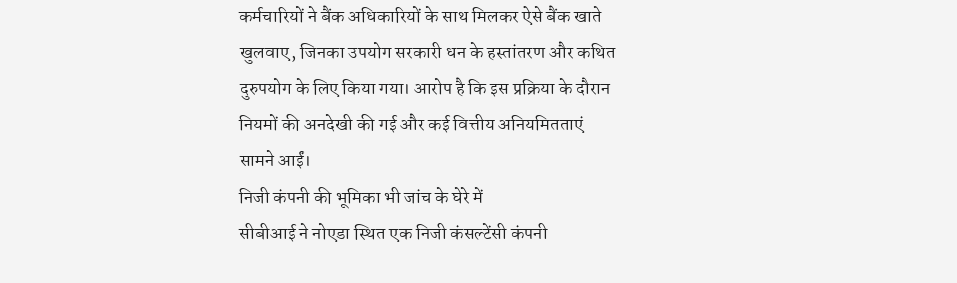कर्मचारियों ने बैंक अधिकारियों के साथ मिलकर ऐसे बैंक खाते खुलवाए, जिनका उपयोग सरकारी धन के हस्तांतरण और कथित दुरुपयोग के लिए किया गया। आरोप है कि इस प्रक्रिया के दौरान नियमों की अनदेखी की गई और कई वित्तीय अनियमितताएं सामने आईं।
निजी कंपनी की भूमिका भी जांच के घेरे में
सीबीआई ने नोएडा स्थित एक निजी कंसल्टेंसी कंपनी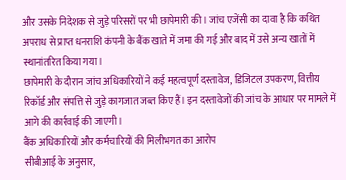और उसके निदेशक से जुड़े परिसरों पर भी छापेमारी की। जांच एजेंसी का दावा है कि कथित अपराध से प्राप्त धनराशि कंपनी के बैंक खाते में जमा की गई और बाद में उसे अन्य खातों में स्थानांतरित किया गया।
छापेमारी के दौरान जांच अधिकारियों ने कई महत्वपूर्ण दस्तावेज, डिजिटल उपकरण, वित्तीय रिकॉर्ड और संपत्ति से जुड़े कागजात जब्त किए हैं। इन दस्तावेजों की जांच के आधार पर मामले में आगे की कार्रवाई की जाएगी।
बैंक अधिकारियों और कर्मचारियों की मिलीभगत का आरोप
सीबीआई के अनुसार,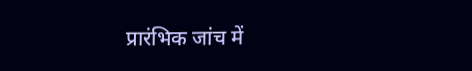प्रारंभिक जांच में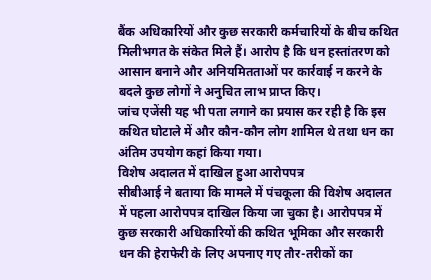बैंक अधिकारियों और कुछ सरकारी कर्मचारियों के बीच कथित मिलीभगत के संकेत मिले हैं। आरोप है कि धन हस्तांतरण को आसान बनाने और अनियमितताओं पर कार्रवाई न करने के बदले कुछ लोगों ने अनुचित लाभ प्राप्त किए।
जांच एजेंसी यह भी पता लगाने का प्रयास कर रही है कि इस कथित घोटाले में और कौन-कौन लोग शामिल थे तथा धन का अंतिम उपयोग कहां किया गया।
विशेष अदालत में दाखिल हुआ आरोपपत्र
सीबीआई ने बताया कि मामले में पंचकूला की विशेष अदालत में पहला आरोपपत्र दाखिल किया जा चुका है। आरोपपत्र में कुछ सरकारी अधिकारियों की कथित भूमिका और सरकारी धन की हेराफेरी के लिए अपनाए गए तौर-तरीकों का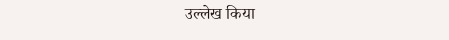उल्लेख किया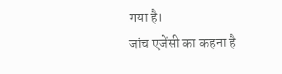गया है।
जांच एजेंसी का कहना है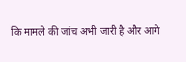कि मामले की जांच अभी जारी है और आगे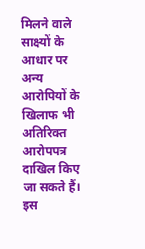मिलने वाले साक्ष्यों के आधार पर अन्य आरोपियों के खिलाफ भी अतिरिक्त आरोपपत्र दाखिल किए जा सकते हैं। इस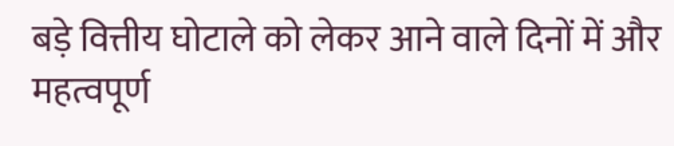बड़े वित्तीय घोटाले को लेकर आने वाले दिनों में और महत्वपूर्ण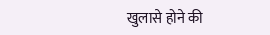खुलासे होने की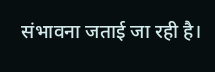संभावना जताई जा रही है।